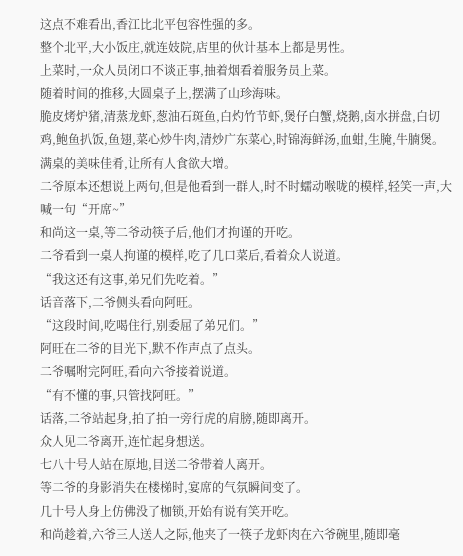这点不难看出,香江比北平包容性强的多。
整个北平,大小饭庄,就连妓院,店里的伙计基本上都是男性。
上菜时,一众人员闭口不谈正事,抽着烟看着服务员上菜。
随着时间的推移,大圆桌子上,摆满了山珍海味。
脆皮烤炉猪,清蒸龙虾,葱油石斑鱼,白灼竹节虾,煲仔白蟹,烧鹅,卤水拼盘,白切鸡,鲍鱼扒饭,鱼翅,菜心炒牛肉,清炒广东菜心,时锦海鲜汤,血蚶,生腌,牛腩煲。
满桌的美味佳肴,让所有人食欲大增。
二爷原本还想说上两句,但是他看到一群人,时不时蠕动喉咙的模样,轻笑一声,大喊一句“开席~”
和尚这一桌,等二爷动筷子后,他们才拘谨的开吃。
二爷看到一桌人拘谨的模样,吃了几口菜后,看着众人说道。
“我这还有这事,弟兄们先吃着。”
话音落下,二爷侧头看向阿旺。
“这段时间,吃喝住行,别委屈了弟兄们。”
阿旺在二爷的目光下,默不作声点了点头。
二爷嘱咐完阿旺,看向六爷接着说道。
“有不懂的事,只管找阿旺。”
话落,二爷站起身,拍了拍一旁行虎的肩膀,随即离开。
众人见二爷离开,连忙起身想送。
七八十号人站在原地,目送二爷带着人离开。
等二爷的身影消失在楼梯时,宴席的气氛瞬间变了。
几十号人身上仿佛没了枷锁,开始有说有笑开吃。
和尚趁着,六爷三人送人之际,他夹了一筷子龙虾肉在六爷碗里,随即毫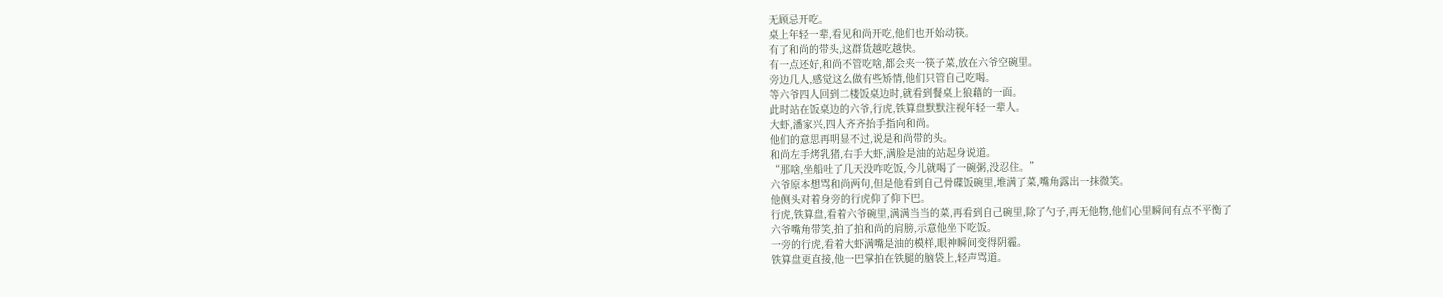无顾忌开吃。
桌上年轻一辈,看见和尚开吃,他们也开始动筷。
有了和尚的带头,这群货越吃越快。
有一点还好,和尚不管吃啥,都会夹一筷子菜,放在六爷空碗里。
旁边几人,感觉这么做有些矫情,他们只管自己吃喝。
等六爷四人回到二楼饭桌边时,就看到餐桌上狼藉的一面。
此时站在饭桌边的六爷,行虎,铁算盘默默注视年轻一辈人。
大虾,潘家兴,四人齐齐抬手指向和尚。
他们的意思再明显不过,说是和尚带的头。
和尚左手烤乳猪,右手大虾,满脸是油的站起身说道。
“那啥,坐船吐了几天没咋吃饭,今儿就喝了一碗粥,没忍住。”
六爷原本想骂和尚两句,但是他看到自己骨碟饭碗里,堆满了菜,嘴角露出一抹微笑。
他侧头对着身旁的行虎仰了仰下巴。
行虎,铁算盘,看着六爷碗里,满满当当的菜,再看到自己碗里,除了勺子,再无他物,他们心里瞬间有点不平衡了
六爷嘴角带笑,拍了拍和尚的肩膀,示意他坐下吃饭。
一旁的行虎,看着大虾满嘴是油的模样,眼神瞬间变得阴霾。
铁算盘更直接,他一巴掌拍在铁腿的脑袋上,轻声骂道。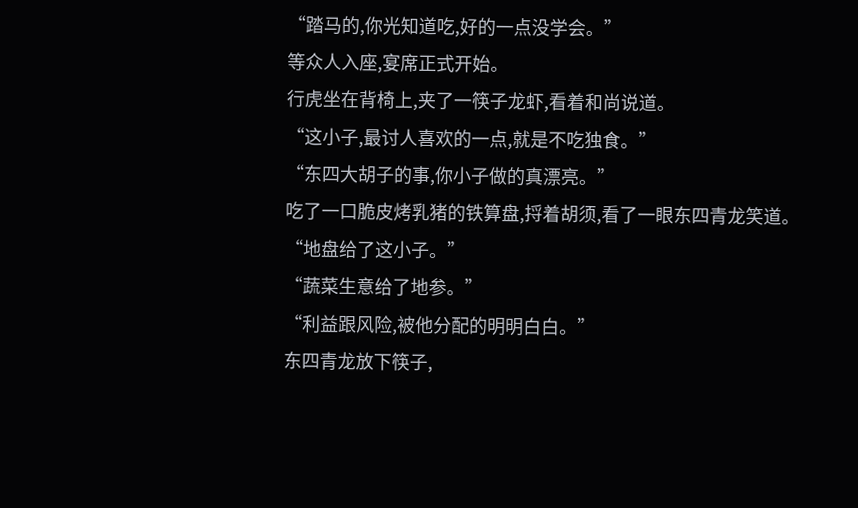“踏马的,你光知道吃,好的一点没学会。”
等众人入座,宴席正式开始。
行虎坐在背椅上,夹了一筷子龙虾,看着和尚说道。
“这小子,最讨人喜欢的一点,就是不吃独食。”
“东四大胡子的事,你小子做的真漂亮。”
吃了一口脆皮烤乳猪的铁算盘,捋着胡须,看了一眼东四青龙笑道。
“地盘给了这小子。”
“蔬菜生意给了地参。”
“利益跟风险,被他分配的明明白白。”
东四青龙放下筷子,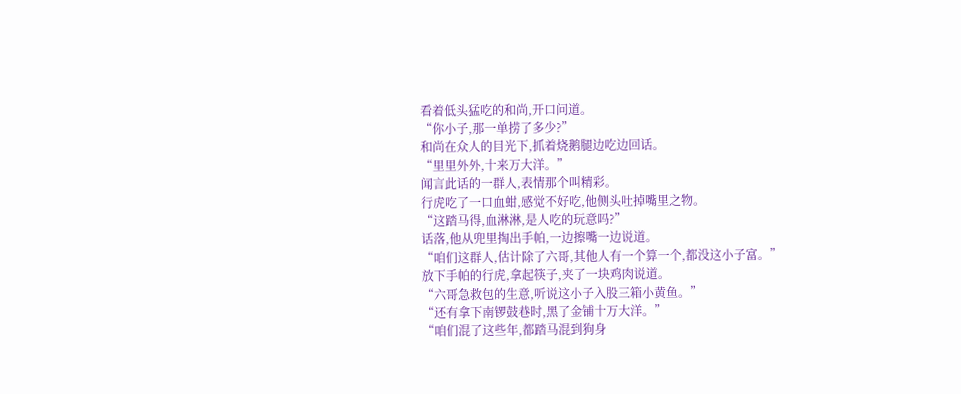看着低头猛吃的和尚,开口问道。
“你小子,那一单捞了多少?”
和尚在众人的目光下,抓着烧鹅腿边吃边回话。
“里里外外,十来万大洋。”
闻言此话的一群人,表情那个叫精彩。
行虎吃了一口血蚶,感觉不好吃,他侧头吐掉嘴里之物。
“这踏马得,血淋淋,是人吃的玩意吗?”
话落,他从兜里掏出手帕,一边擦嘴一边说道。
“咱们这群人,估计除了六哥,其他人有一个算一个,都没这小子富。”
放下手帕的行虎,拿起筷子,夹了一块鸡肉说道。
“六哥急救包的生意,听说这小子入股三箱小黄鱼。”
“还有拿下南锣鼓巷时,黑了金铺十万大洋。”
“咱们混了这些年,都踏马混到狗身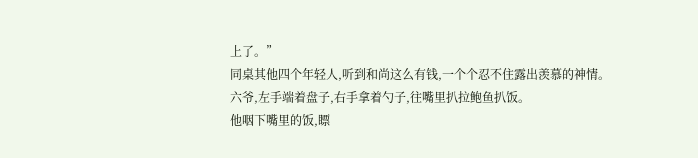上了。”
同桌其他四个年轻人,听到和尚这么有钱,一个个忍不住露出羡慕的神情。
六爷,左手端着盘子,右手拿着勺子,往嘴里扒拉鲍鱼扒饭。
他咽下嘴里的饭,瞟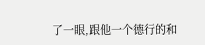了一眼,跟他一个德行的和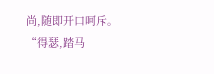尚,随即开口呵斥。
“得瑟,踏马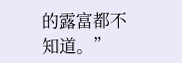的露富都不知道。”